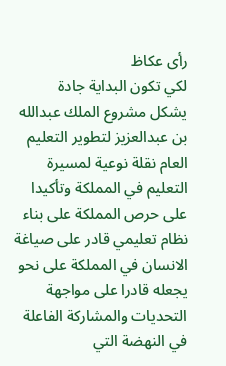رأى عكاظ
لكي تكون البداية جادة
يشكل مشروع الملك عبدالله بن عبدالعزيز لتطوير التعليم العام نقلة نوعية لمسيرة التعليم في المملكة وتأكيدا على حرص المملكة على بناء نظام تعليمي قادر على صياغة الانسان في المملكة على نحو يجعله قادرا على مواجهة التحديات والمشاركة الفاعلة في النهضة التي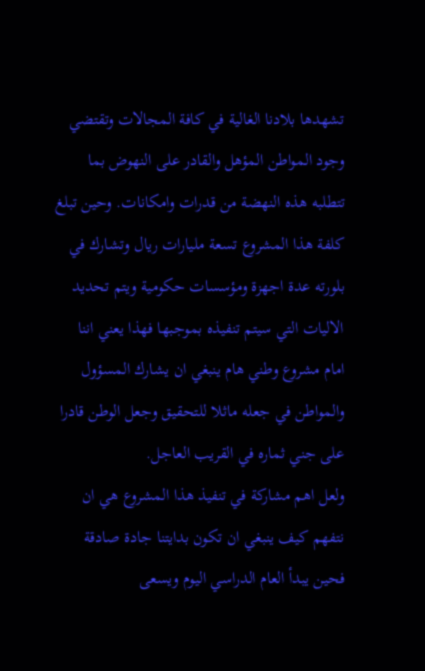تشهدها بلادنا الغالية في كافة المجالات وتقتضي وجود المواطن المؤهل والقادر على النهوض بما تتطلبه هذه النهضة من قدرات وامكانات. وحين تبلغ كلفة هذا المشروع تسعة مليارات ريال وتشارك في بلورته عدة اجهزة ومؤسسات حكومية ويتم تحديد الاليات التي سيتم تنفيذه بموجبها فهذا يعني اننا امام مشروع وطني هام ينبغي ان يشارك المسؤول والمواطن في جعله ماثلا للتحقيق وجعل الوطن قادرا على جني ثماره في القريب العاجل.
ولعل اهم مشاركة في تنفيذ هذا المشروع هي ان نتفهم كيف ينبغي ان تكون بدايتنا جادة صادقة فحين يبدأ العام الدراسي اليوم ويسعى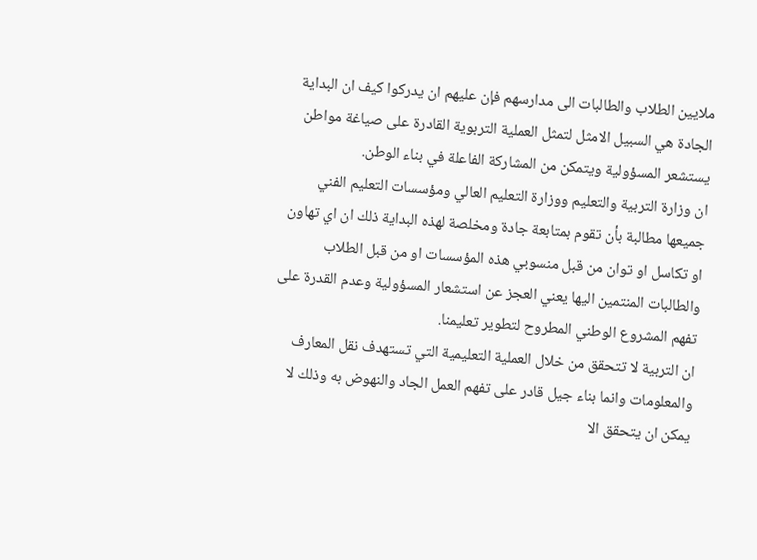ملايين الطلاب والطالبات الى مدارسهم فإن عليهم ان يدركوا كيف ان البداية الجادة هي السبيل الامثل لتمثل العملية التربوية القادرة على صياغة مواطن يستشعر المسؤولية ويتمكن من المشاركة الفاعلة في بناء الوطن.
ان وزارة التربية والتعليم ووزارة التعليم العالي ومؤسسات التعليم الفني جميعها مطالبة بأن تقوم بمتابعة جادة ومخلصة لهذه البداية ذلك ان اي تهاون او تكاسل او توان من قبل منسوبي هذه المؤسسات او من قبل الطلاب والطالبات المنتمين اليها يعني العجز عن استشعار المسؤولية وعدم القدرة على تفهم المشروع الوطني المطروح لتطوير تعليمنا.
ان التربية لا تتحقق من خلال العملية التعليمية التي تستهدف نقل المعارف والمعلومات وانما بناء جيل قادر على تفهم العمل الجاد والنهوض به وذلك لا يمكن ان يتحقق الا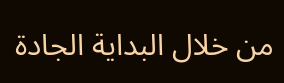من خلال البداية الجادة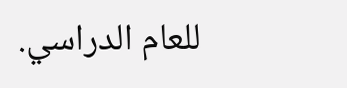للعام الدراسي.